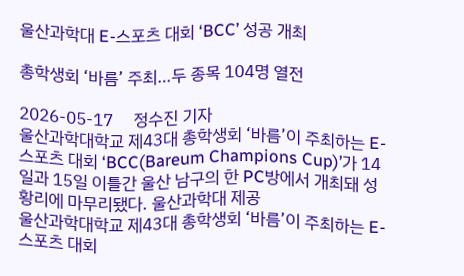울산과학대 E-스포츠 대회 ‘BCC’ 성공 개최

총학생회 ‘바름’ 주최…두 종목 104명 열전

2026-05-17     정수진 기자
울산과학대학교 제43대 총학생회 ‘바름’이 주최하는 E-스포츠 대회 ‘BCC(Bareum Champions Cup)’가 14일과 15일 이틀간 울산 남구의 한 PC방에서 개최돼 성황리에 마무리됐다. 울산과학대 제공
울산과학대학교 제43대 총학생회 ‘바름’이 주최하는 E-스포츠 대회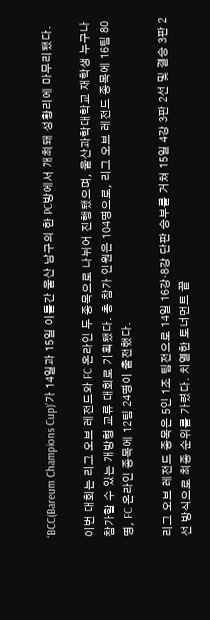‘BCC(Bareum Champions Cup)’가 14일과 15일 이틀간 울산 남구의 한 PC방에서 개최돼 성황리에 마무리됐다.

이번 대회는 리그 오브 레전드와 FC 온라인 두 종목으로 나뉘어 진행됐으며, 울산과학대학교 재학생 누구나 참가할 수 있는 개방형 교류 대회로 기획됐다. 총 참가 인원은 104명으로, 리그 오브 레전드 종목에 16팀 80명, FC 온라인 종목에 12팀 24명이 출전했다.

리그 오브 레전드 종목은 5인 1조 팀전으로 14일 16강·8강 단판 승부를 거쳐 15일 4강 3판 2선 및 결승 3판 2선 방식으로 최종 순위를 가렸다. 치열한 토너먼트 끝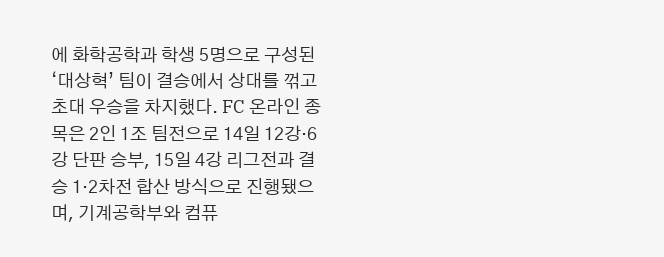에 화학공학과 학생 5명으로 구성된 ‘대상혁’ 팀이 결승에서 상대를 꺾고 초대 우승을 차지했다. FC 온라인 종목은 2인 1조 팀전으로 14일 12강·6강 단판 승부, 15일 4강 리그전과 결승 1·2차전 합산 방식으로 진행됐으며, 기계공학부와 컴퓨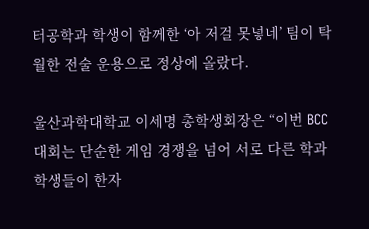터공학과 학생이 함께한 ‘아 저걸 못넣네’ 팀이 탁월한 전술 운용으로 정상에 올랐다.

울산과학대학교 이세명 총학생회장은 “이번 BCC 대회는 단순한 게임 경쟁을 넘어 서로 다른 학과 학생들이 한자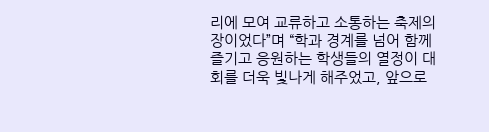리에 모여 교류하고 소통하는 축제의 장이었다”며 “학과 경계를 넘어 함께 즐기고 응원하는 학생들의 열정이 대회를 더욱 빛나게 해주었고, 앞으로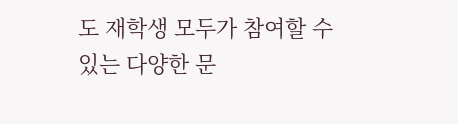도 재학생 모두가 참여할 수 있는 다양한 문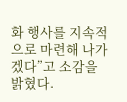화 행사를 지속적으로 마련해 나가겠다”고 소감을 밝혔다.